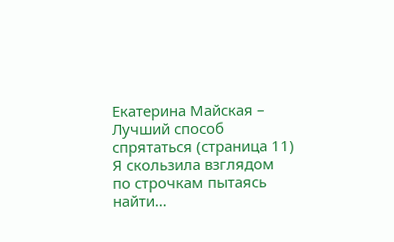Екатерина Майская – Лучший способ спрятаться (страница 11)
Я скользила взглядом по строчкам пытаясь найти…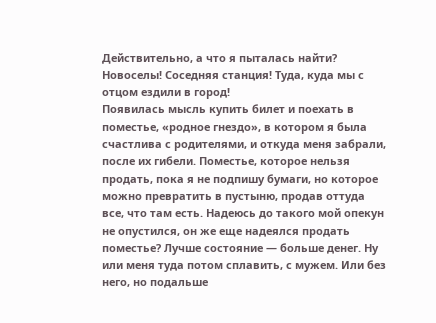Действительно, а что я пыталась найти? Новоселы! Соседняя станция! Туда, куда мы с отцом ездили в город!
Появилась мысль купить билет и поехать в поместье, «родное гнездо», в котором я была счастлива с родителями, и откуда меня забрали, после их гибели. Поместье, которое нельзя продать, пока я не подпишу бумаги, но которое можно превратить в пустыню, продав оттуда все, что там есть. Надеюсь до такого мой опекун не опустился, он же еще надеялся продать поместье? Лучше состояние — больше денег. Ну или меня туда потом сплавить, с мужем. Или без него, но подальше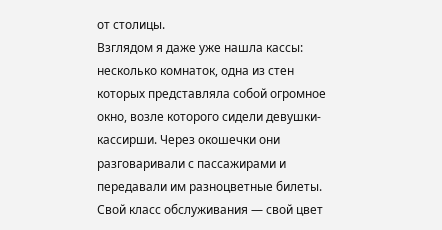от столицы.
Взглядом я даже уже нашла кассы: несколько комнаток, одна из стен которых представляла собой огромное окно, возле которого сидели девушки-кассирши. Через окошечки они разговаривали с пассажирами и передавали им разноцветные билеты. Свой класс обслуживания — свой цвет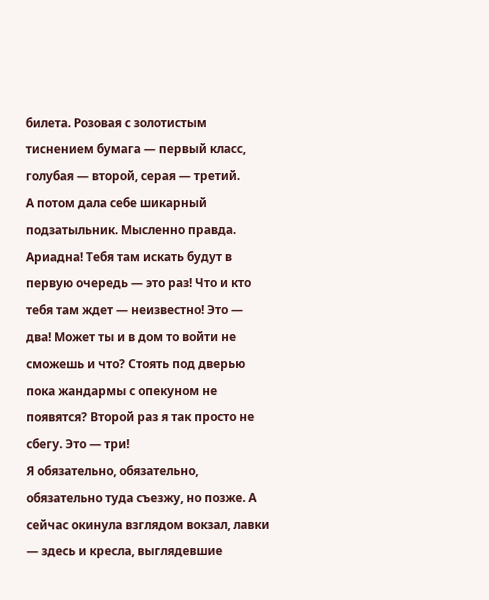билета. Розовая с золотистым тиснением бумага — первый класс, голубая — второй, серая — третий.
А потом дала себе шикарный подзатыльник. Мысленно правда. Ариадна! Тебя там искать будут в первую очередь — это раз! Что и кто тебя там ждет — неизвестно! Это — два! Может ты и в дом то войти не сможешь и что? Стоять под дверью пока жандармы с опекуном не появятся? Второй раз я так просто не сбегу. Это — три!
Я обязательно, обязательно, обязательно туда съезжу, но позже. А сейчас окинула взглядом вокзал, лавки — здесь и кресла, выглядевшие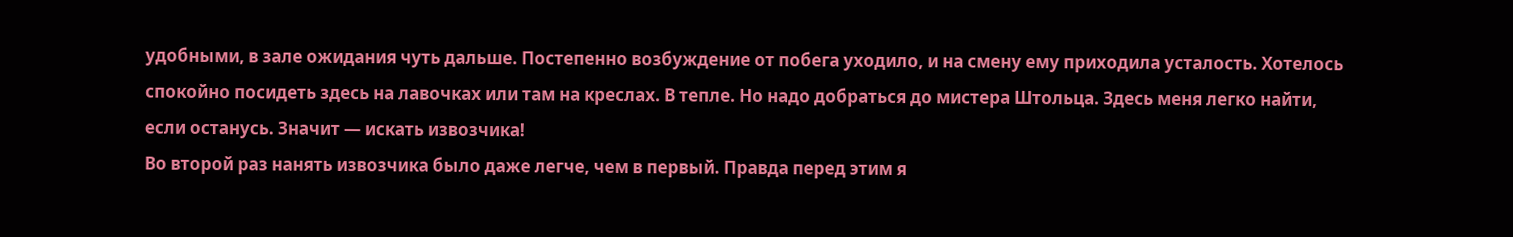удобными, в зале ожидания чуть дальше. Постепенно возбуждение от побега уходило, и на смену ему приходила усталость. Хотелось спокойно посидеть здесь на лавочках или там на креслах. В тепле. Но надо добраться до мистера Штольца. Здесь меня легко найти, если останусь. Значит — искать извозчика!
Во второй раз нанять извозчика было даже легче, чем в первый. Правда перед этим я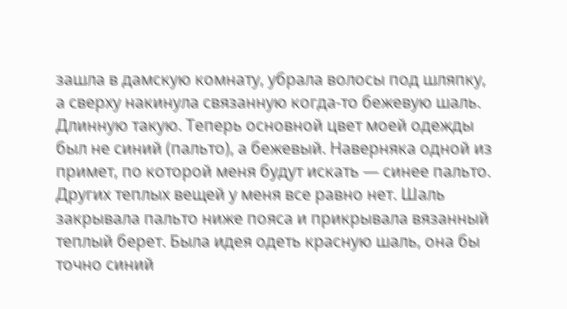зашла в дамскую комнату, убрала волосы под шляпку, а сверху накинула связанную когда-то бежевую шаль. Длинную такую. Теперь основной цвет моей одежды был не синий (пальто), а бежевый. Наверняка одной из примет, по которой меня будут искать — синее пальто. Других теплых вещей у меня все равно нет. Шаль закрывала пальто ниже пояса и прикрывала вязанный теплый берет. Была идея одеть красную шаль, она бы точно синий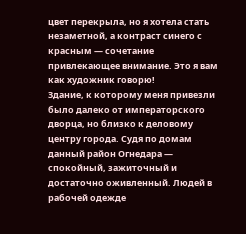цвет перекрыла, но я хотела стать незаметной, а контраст синего с красным — сочетание привлекающее внимание. Это я вам как художник говорю!
Здание, к которому меня привезли было далеко от императорского дворца, но близко к деловому центру города. Судя по домам данный район Огнедара — спокойный, зажиточный и достаточно оживленный. Людей в рабочей одежде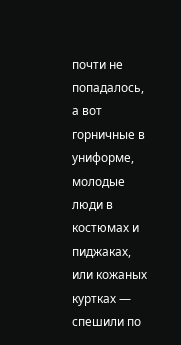почти не попадалось, а вот горничные в униформе, молодые люди в костюмах и пиджаках, или кожаных куртках — спешили по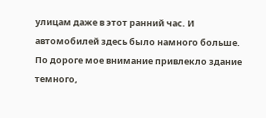улицам даже в этот ранний час. И автомобилей здесь было намного больше.
По дороге мое внимание привлекло здание темного,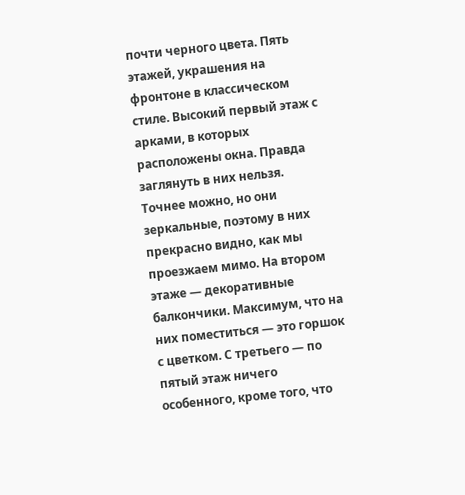почти черного цвета. Пять этажей, украшения на фронтоне в классическом стиле. Высокий первый этаж с арками, в которых расположены окна. Правда заглянуть в них нельзя. Точнее можно, но они зеркальные, поэтому в них прекрасно видно, как мы проезжаем мимо. На втором этаже — декоративные балкончики. Максимум, что на них поместиться — это горшок с цветком. С третьего — по пятый этаж ничего особенного, кроме того, что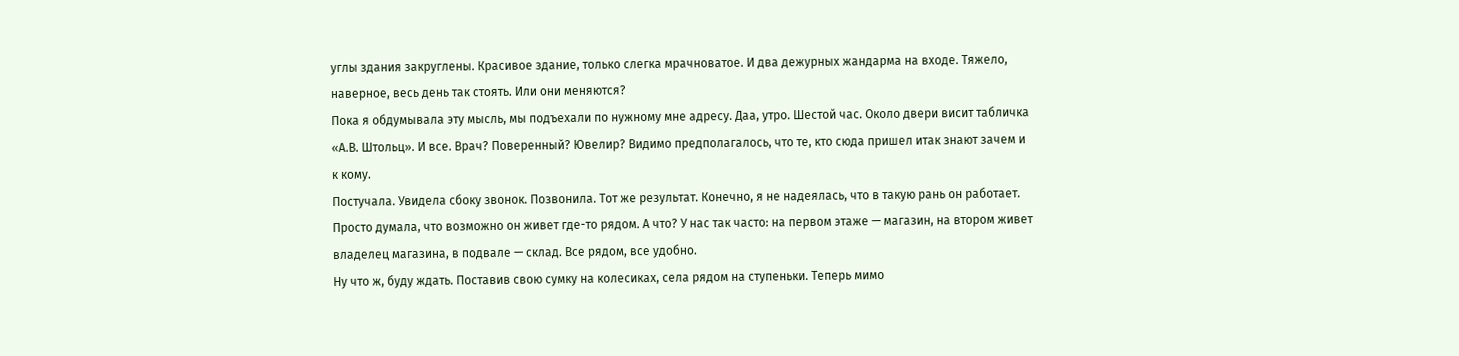углы здания закруглены. Красивое здание, только слегка мрачноватое. И два дежурных жандарма на входе. Тяжело, наверное, весь день так стоять. Или они меняются?
Пока я обдумывала эту мысль, мы подъехали по нужному мне адресу. Даа, утро. Шестой час. Около двери висит табличка «А.В. Штольц». И все. Врач? Поверенный? Ювелир? Видимо предполагалось, что те, кто сюда пришел итак знают зачем и к кому.
Постучала. Увидела сбоку звонок. Позвонила. Тот же результат. Конечно, я не надеялась, что в такую рань он работает. Просто думала, что возможно он живет где-то рядом. А что? У нас так часто: на первом этаже — магазин, на втором живет владелец магазина, в подвале — склад. Все рядом, все удобно.
Ну что ж, буду ждать. Поставив свою сумку на колесиках, села рядом на ступеньки. Теперь мимо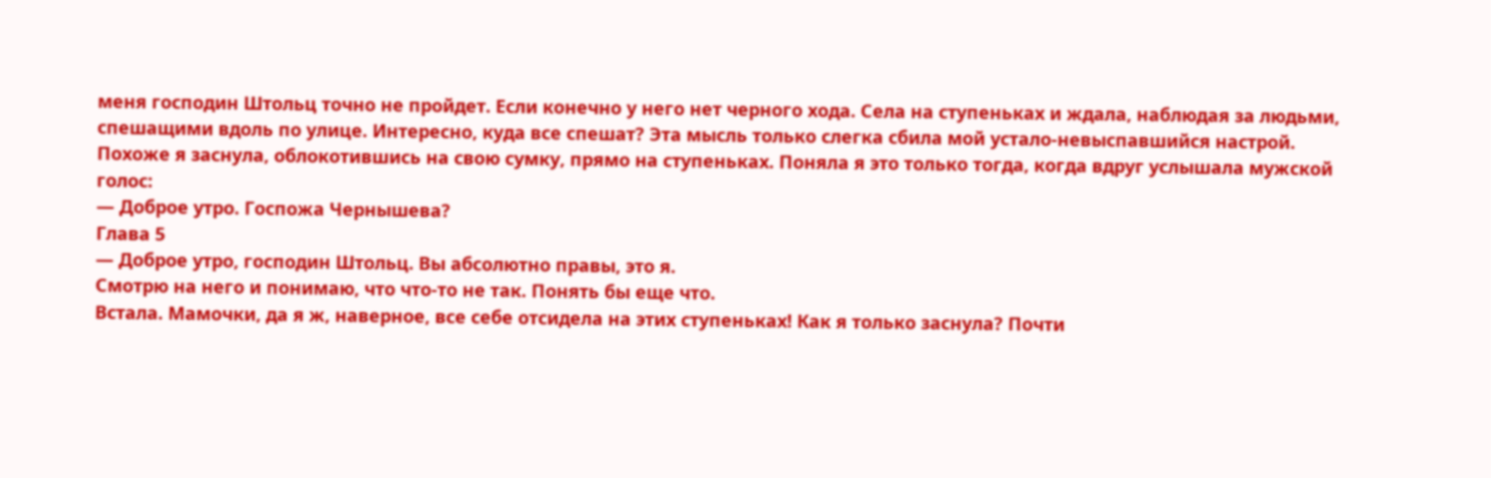меня господин Штольц точно не пройдет. Если конечно у него нет черного хода. Села на ступеньках и ждала, наблюдая за людьми, спешащими вдоль по улице. Интересно, куда все спешат? Эта мысль только слегка сбила мой устало-невыспавшийся настрой.
Похоже я заснула, облокотившись на свою сумку, прямо на ступеньках. Поняла я это только тогда, когда вдруг услышала мужской голос:
— Доброе утро. Госпожа Чернышева?
Глава 5
— Доброе утро, господин Штольц. Вы абсолютно правы, это я.
Смотрю на него и понимаю, что что-то не так. Понять бы еще что.
Встала. Мамочки, да я ж, наверное, все себе отсидела на этих ступеньках! Как я только заснула? Почти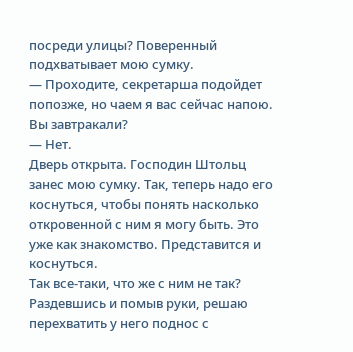посреди улицы? Поверенный подхватывает мою сумку.
— Проходите, секретарша подойдет попозже, но чаем я вас сейчас напою. Вы завтракали?
— Нет.
Дверь открыта. Господин Штольц занес мою сумку. Так, теперь надо его коснуться, чтобы понять насколько откровенной с ним я могу быть. Это уже как знакомство. Представится и коснуться.
Так все-таки, что же с ним не так?
Раздевшись и помыв руки, решаю перехватить у него поднос с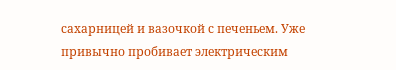сахарницей и вазочкой с печеньем. Уже привычно пробивает электрическим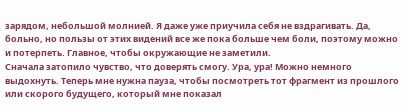зарядом, небольшой молнией. Я даже уже приучила себя не вздрагивать. Да, больно, но пользы от этих видений все же пока больше чем боли, поэтому можно и потерпеть. Главное, чтобы окружающие не заметили.
Сначала затопило чувство, что доверять смогу. Ура, ура! Можно немного выдохнуть. Теперь мне нужна пауза, чтобы посмотреть тот фрагмент из прошлого или скорого будущего, который мне показал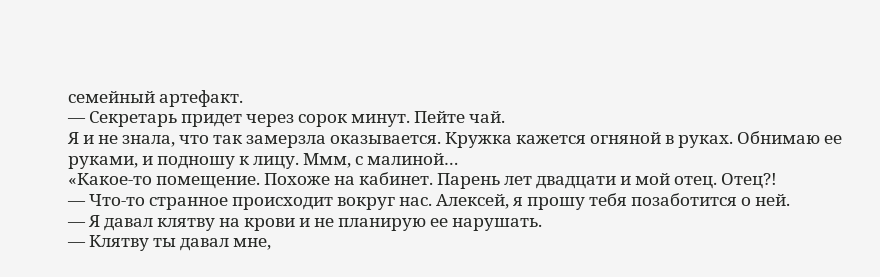семейный артефакт.
— Секретарь придет через сорок минут. Пейте чай.
Я и не знала, что так замерзла оказывается. Кружка кажется огняной в руках. Обнимаю ее руками, и подношу к лицу. Ммм, с малиной…
«Какое-то помещение. Похоже на кабинет. Парень лет двадцати и мой отец. Отец?!
— Что-то странное происходит вокруг нас. Алексей, я прошу тебя позаботится о ней.
— Я давал клятву на крови и не планирую ее нарушать.
— Клятву ты давал мне,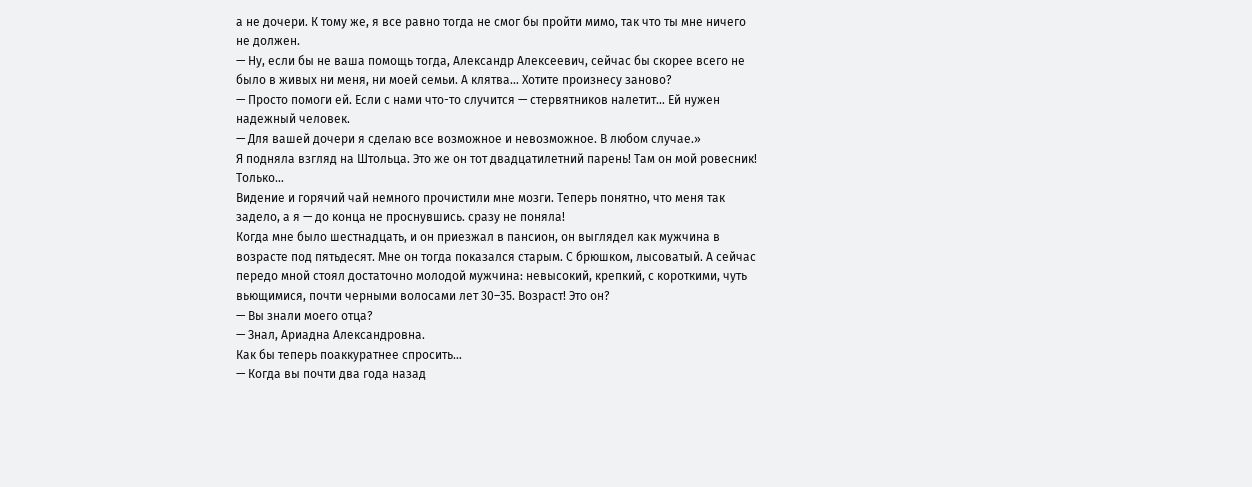а не дочери. К тому же, я все равно тогда не смог бы пройти мимо, так что ты мне ничего не должен.
— Ну, если бы не ваша помощь тогда, Александр Алексеевич, сейчас бы скорее всего не было в живых ни меня, ни моей семьи. А клятва… Хотите произнесу заново?
— Просто помоги ей. Если с нами что-то случится — стервятников налетит… Ей нужен надежный человек.
— Для вашей дочери я сделаю все возможное и невозможное. В любом случае.»
Я подняла взгляд на Штольца. Это же он тот двадцатилетний парень! Там он мой ровесник! Только…
Видение и горячий чай немного прочистили мне мозги. Теперь понятно, что меня так задело, а я — до конца не проснувшись. сразу не поняла!
Когда мне было шестнадцать, и он приезжал в пансион, он выглядел как мужчина в возрасте под пятьдесят. Мне он тогда показался старым. С брюшком, лысоватый. А сейчас передо мной стоял достаточно молодой мужчина: невысокий, крепкий, с короткими, чуть вьющимися, почти черными волосами лет 30–35. Возраст! Это он?
— Вы знали моего отца?
— Знал, Ариадна Александровна.
Как бы теперь поаккуратнее спросить…
— Когда вы почти два года назад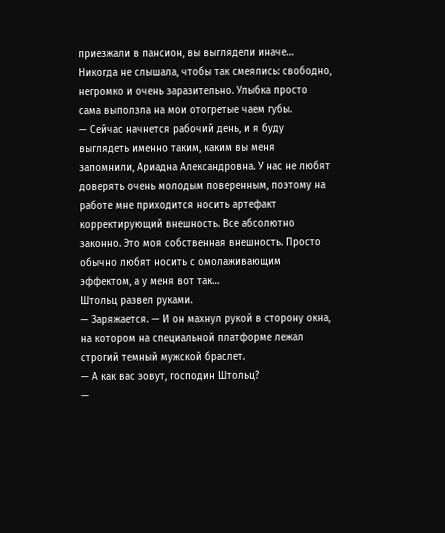приезжали в пансион, вы выглядели иначе…
Никогда не слышала, чтобы так смеялись: свободно, негромко и очень заразительно. Улыбка просто сама выползла на мои отогретые чаем губы.
— Сейчас начнется рабочий день, и я буду выглядеть именно таким, каким вы меня запомнили, Ариадна Александровна. У нас не любят доверять очень молодым поверенным, поэтому на работе мне приходится носить артефакт корректирующий внешность. Все абсолютно законно. Это моя собственная внешность. Просто обычно любят носить с омолаживающим эффектом, а у меня вот так…
Штольц развел руками.
— Заряжается. — И он махнул рукой в сторону окна, на котором на специальной платформе лежал строгий темный мужской браслет.
— А как вас зовут, господин Штольц?
—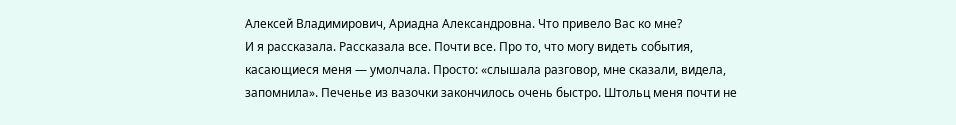Алексей Владимирович, Ариадна Александровна. Что привело Вас ко мне?
И я рассказала. Рассказала все. Почти все. Про то, что могу видеть события, касающиеся меня — умолчала. Просто: «слышала разговор, мне сказали, видела, запомнила». Печенье из вазочки закончилось очень быстро. Штольц меня почти не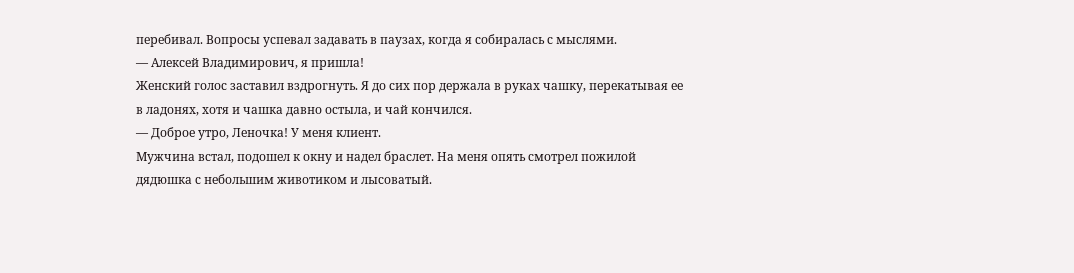перебивал. Вопросы успевал задавать в паузах, когда я собиралась с мыслями.
— Алексей Владимирович, я пришла!
Женский голос заставил вздрогнуть. Я до сих пор держала в руках чашку, перекатывая ее в ладонях, хотя и чашка давно остыла, и чай кончился.
— Доброе утро, Леночка! У меня клиент.
Мужчина встал, подошел к окну и надел браслет. На меня опять смотрел пожилой дядюшка с небольшим животиком и лысоватый.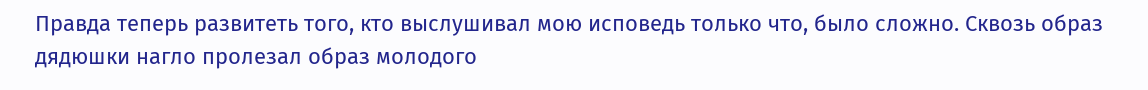Правда теперь развитеть того, кто выслушивал мою исповедь только что, было сложно. Сквозь образ дядюшки нагло пролезал образ молодого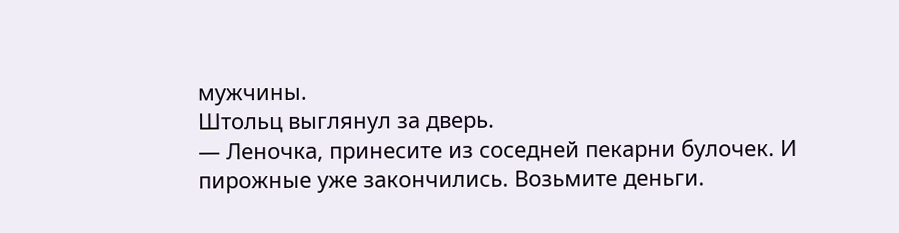мужчины.
Штольц выглянул за дверь.
— Леночка, принесите из соседней пекарни булочек. И пирожные уже закончились. Возьмите деньги.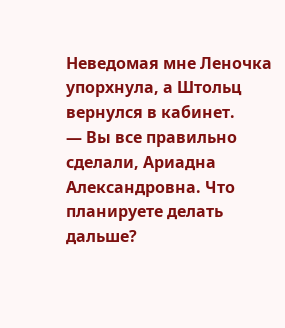Неведомая мне Леночка упорхнула, а Штольц вернулся в кабинет.
— Вы все правильно сделали, Ариадна Александровна. Что планируете делать дальше?